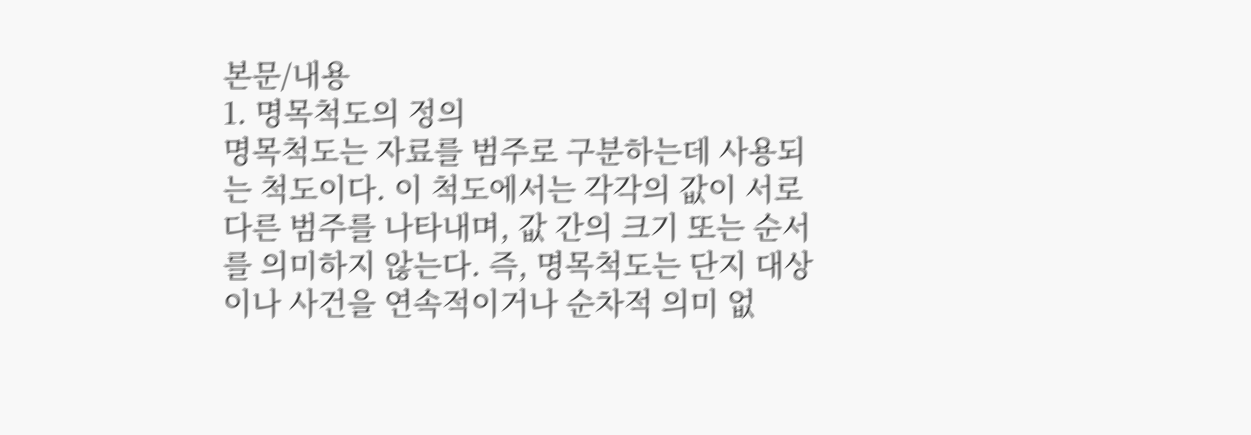본문/내용
1. 명목척도의 정의
명목척도는 자료를 범주로 구분하는데 사용되는 척도이다. 이 척도에서는 각각의 값이 서로 다른 범주를 나타내며, 값 간의 크기 또는 순서를 의미하지 않는다. 즉, 명목척도는 단지 대상이나 사건을 연속적이거나 순차적 의미 없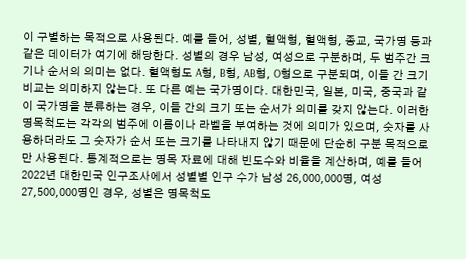이 구별하는 목적으로 사용된다. 예를 들어, 성별, 혈액형, 혈액형, 종교, 국가명 등과 같은 데이터가 여기에 해당한다. 성별의 경우 남성, 여성으로 구분하며, 두 범주간 크기나 순서의 의미는 없다. 혈액형도 A형, B형, AB형, O형으로 구분되며, 이들 간 크기 비교는 의미하지 않는다. 또 다른 예는 국가명이다. 대한민국, 일본, 미국, 중국과 같이 국가명을 분류하는 경우, 이들 간의 크기 또는 순서가 의미를 갖지 않는다. 이러한 명목척도는 각각의 범주에 이름이나 라벨을 부여하는 것에 의미가 있으며, 숫자를 사용하더라도 그 숫자가 순서 또는 크기를 나타내지 않기 때문에 단순히 구분 목적으로만 사용된다. 통계적으로는 명목 자료에 대해 빈도수와 비율을 계산하며, 예를 들어 2022년 대한민국 인구조사에서 성별별 인구 수가 남성 26,000,000명, 여성 27,500,000명인 경우, 성별은 명목척도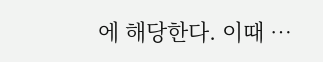에 해당한다. 이때 …